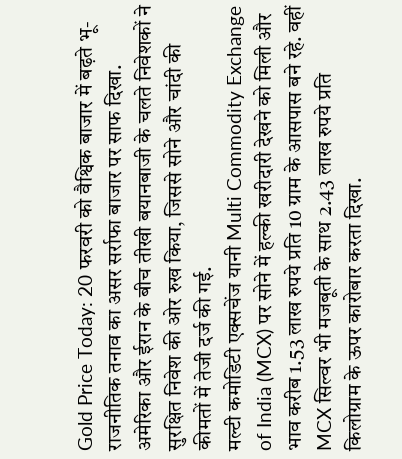Gold Price Today: 20 फरवरी को वैश्विक बाजार में बढ़ते भू-राजनीतिक तनाव का असर सर्राफा बाजार पर साफ दिखा. अमेरिका और ईरान के बीच तीखी बयानबाजी के चलते निवेशकों ने सुरक्षित निवेश की ओर रुख किया, जिससे सोने और चांदी की कीमतों में तेजी दर्ज की गई.
मल्टी कमोडिटी एक्सचेंज यानी Multi Commodity Exchange of India (MCX) पर सोने में हल्की खरीदारी देखने को मिली और भाव करीब 1.53 लाख रुपये प्रति 10 ग्राम के आसपास बने रहे. वहीं MCX सिल्वर भी मजबूती के साथ 2.43 लाख रुपये प्रति किलोग्राम के ऊपर कारोबार करता दिखा.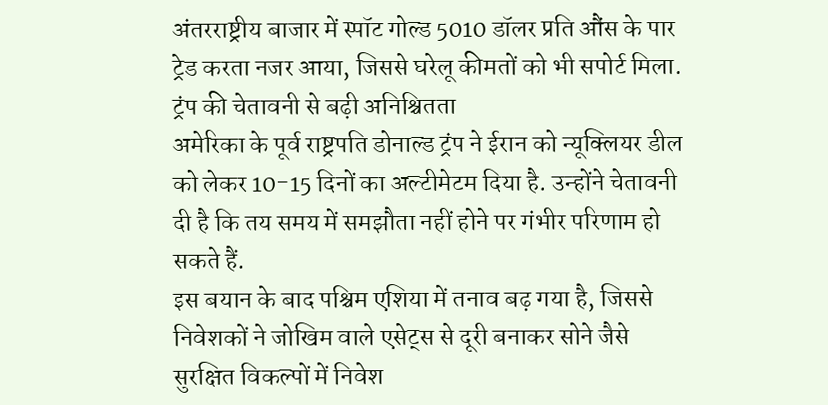अंतरराष्ट्रीय बाजार में स्पॉट गोल्ड 5010 डॉलर प्रति औंस के पार ट्रेड करता नजर आया, जिससे घरेलू कीमतों को भी सपोर्ट मिला.
ट्रंप की चेतावनी से बढ़ी अनिश्चितता
अमेरिका के पूर्व राष्ट्रपति डोनाल्ड ट्रंप ने ईरान को न्यूक्लियर डील को लेकर 10-15 दिनों का अल्टीमेटम दिया है. उन्होंने चेतावनी दी है कि तय समय में समझौता नहीं होने पर गंभीर परिणाम हो सकते हैं.
इस बयान के बाद पश्चिम एशिया में तनाव बढ़ गया है, जिससे निवेशकों ने जोखिम वाले एसेट्स से दूरी बनाकर सोने जैसे सुरक्षित विकल्पों में निवेश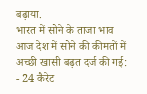बढ़ाया.
भारत में सोने के ताजा भाव
आज देश में सोने की कीमतों में अच्छी खासी बढ़त दर्ज की गई:
- 24 कैरेट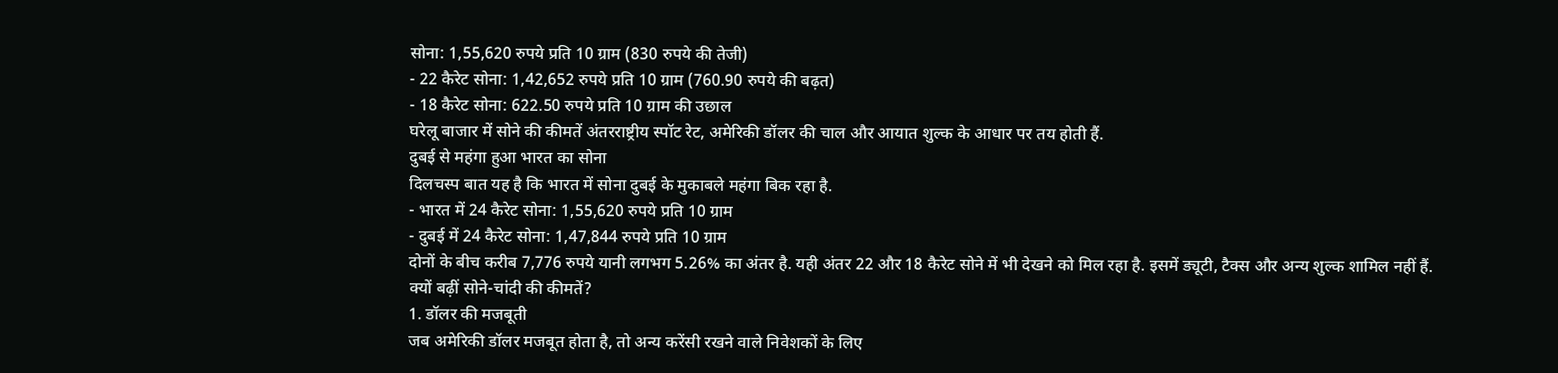सोना: 1,55,620 रुपये प्रति 10 ग्राम (830 रुपये की तेजी)
- 22 कैरेट सोना: 1,42,652 रुपये प्रति 10 ग्राम (760.90 रुपये की बढ़त)
- 18 कैरेट सोना: 622.50 रुपये प्रति 10 ग्राम की उछाल
घरेलू बाजार में सोने की कीमतें अंतरराष्ट्रीय स्पॉट रेट, अमेरिकी डॉलर की चाल और आयात शुल्क के आधार पर तय होती हैं.
दुबई से महंगा हुआ भारत का सोना
दिलचस्प बात यह है कि भारत में सोना दुबई के मुकाबले महंगा बिक रहा है.
- भारत में 24 कैरेट सोना: 1,55,620 रुपये प्रति 10 ग्राम
- दुबई में 24 कैरेट सोना: 1,47,844 रुपये प्रति 10 ग्राम
दोनों के बीच करीब 7,776 रुपये यानी लगभग 5.26% का अंतर है. यही अंतर 22 और 18 कैरेट सोने में भी देखने को मिल रहा है. इसमें ड्यूटी, टैक्स और अन्य शुल्क शामिल नहीं हैं.
क्यों बढ़ीं सोने-चांदी की कीमतें?
1. डॉलर की मजबूती
जब अमेरिकी डॉलर मजबूत होता है, तो अन्य करेंसी रखने वाले निवेशकों के लिए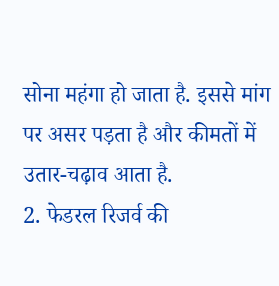सोना महंगा हो जाता है. इससे मांग पर असर पड़ता है और कीमतों में उतार-चढ़ाव आता है.
2. फेडरल रिजर्व की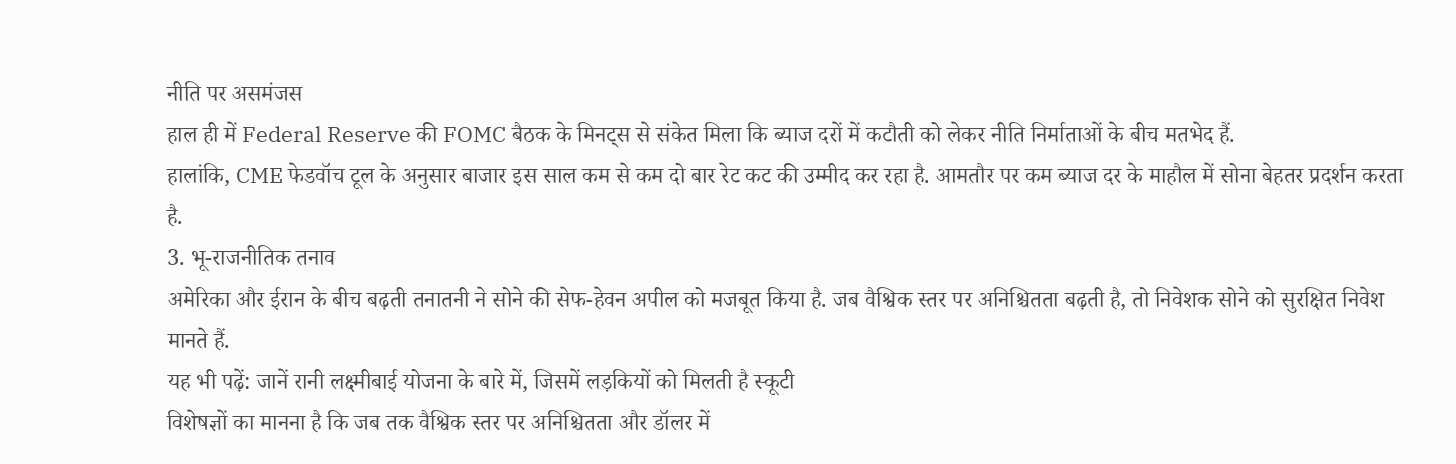नीति पर असमंजस
हाल ही में Federal Reserve की FOMC बैठक के मिनट्स से संकेत मिला कि ब्याज दरों में कटौती को लेकर नीति निर्माताओं के बीच मतभेद हैं.
हालांकि, CME फेडवॉच टूल के अनुसार बाजार इस साल कम से कम दो बार रेट कट की उम्मीद कर रहा है. आमतौर पर कम ब्याज दर के माहौल में सोना बेहतर प्रदर्शन करता है.
3. भू-राजनीतिक तनाव
अमेरिका और ईरान के बीच बढ़ती तनातनी ने सोने की सेफ-हेवन अपील को मजबूत किया है. जब वैश्विक स्तर पर अनिश्चितता बढ़ती है, तो निवेशक सोने को सुरक्षित निवेश मानते हैं.
यह भी पढ़ें: जानें रानी लक्ष्मीबाई योजना के बारे में, जिसमें लड़कियों को मिलती है स्कूटी
विशेषज्ञों का मानना है कि जब तक वैश्विक स्तर पर अनिश्चितता और डॉलर में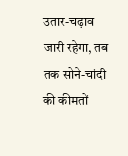उतार-चढ़ाव जारी रहेगा, तब तक सोने-चांदी की कीमतों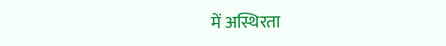में अस्थिरता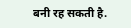बनी रह सकती है.